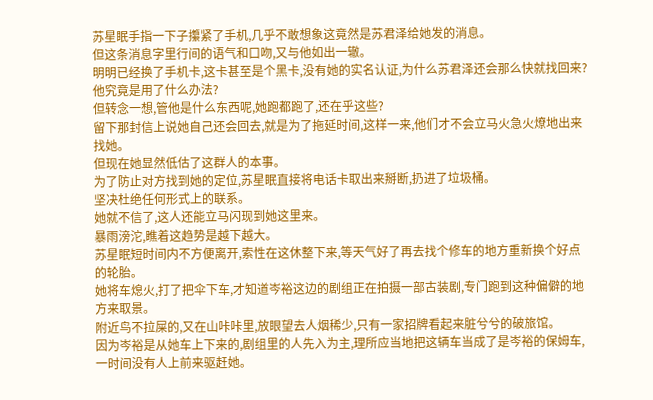苏星眠手指一下子攥紧了手机,几乎不敢想象这竟然是苏君泽给她发的消息。
但这条消息字里行间的语气和口吻,又与他如出一辙。
明明已经换了手机卡,这卡甚至是个黑卡,没有她的实名认证,为什么苏君泽还会那么快就找回来?
他究竟是用了什么办法?
但转念一想,管他是什么东西呢,她跑都跑了,还在乎这些?
留下那封信上说她自己还会回去,就是为了拖延时间,这样一来,他们才不会立马火急火燎地出来找她。
但现在她显然低估了这群人的本事。
为了防止对方找到她的定位,苏星眠直接将电话卡取出来掰断,扔进了垃圾桶。
坚决杜绝任何形式上的联系。
她就不信了,这人还能立马闪现到她这里来。
暴雨滂沱,瞧着这趋势是越下越大。
苏星眠短时间内不方便离开,索性在这休整下来,等天气好了再去找个修车的地方重新换个好点的轮胎。
她将车熄火,打了把伞下车,才知道岑裕这边的剧组正在拍摄一部古装剧,专门跑到这种偏僻的地方来取景。
附近鸟不拉屎的,又在山咔咔里,放眼望去人烟稀少,只有一家招牌看起来脏兮兮的破旅馆。
因为岑裕是从她车上下来的,剧组里的人先入为主,理所应当地把这辆车当成了是岑裕的保姆车,一时间没有人上前来驱赶她。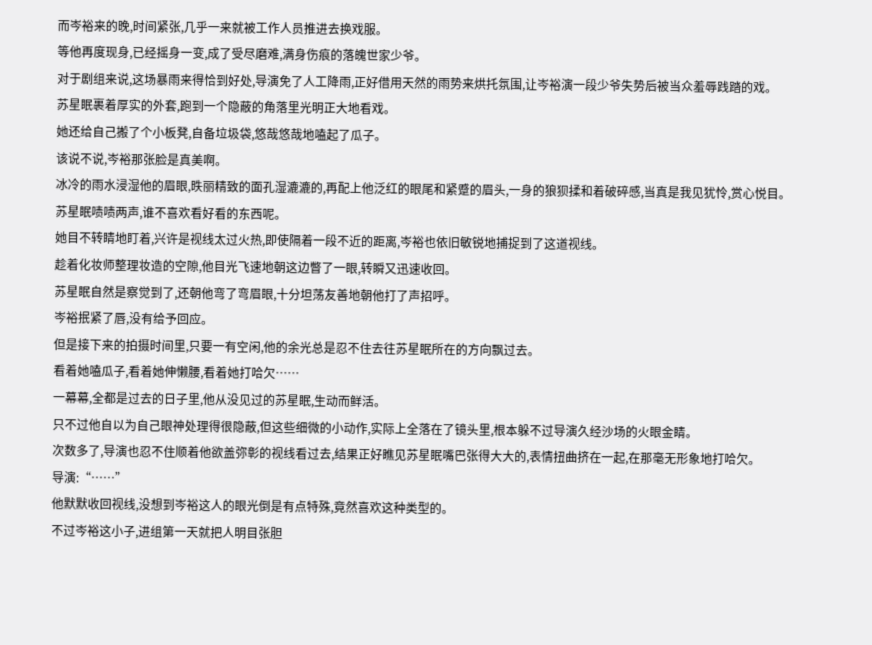而岑裕来的晚,时间紧张,几乎一来就被工作人员推进去换戏服。
等他再度现身,已经摇身一变,成了受尽磨难,满身伤痕的落魄世家少爷。
对于剧组来说,这场暴雨来得恰到好处,导演免了人工降雨,正好借用天然的雨势来烘托氛围,让岑裕演一段少爷失势后被当众羞辱践踏的戏。
苏星眠裹着厚实的外套,跑到一个隐蔽的角落里光明正大地看戏。
她还给自己搬了个小板凳,自备垃圾袋,悠哉悠哉地嗑起了瓜子。
该说不说,岑裕那张脸是真美啊。
冰冷的雨水浸湿他的眉眼,昳丽精致的面孔湿漉漉的,再配上他泛红的眼尾和紧蹙的眉头,一身的狼狈揉和着破碎感,当真是我见犹怜,赏心悦目。
苏星眠啧啧两声,谁不喜欢看好看的东西呢。
她目不转睛地盯着,兴许是视线太过火热,即使隔着一段不近的距离,岑裕也依旧敏锐地捕捉到了这道视线。
趁着化妆师整理妆造的空隙,他目光飞速地朝这边瞥了一眼,转瞬又迅速收回。
苏星眠自然是察觉到了,还朝他弯了弯眉眼,十分坦荡友善地朝他打了声招呼。
岑裕抿紧了唇,没有给予回应。
但是接下来的拍摄时间里,只要一有空闲,他的余光总是忍不住去往苏星眠所在的方向飘过去。
看着她嗑瓜子,看着她伸懒腰,看着她打哈欠……
一幕幕,全都是过去的日子里,他从没见过的苏星眠,生动而鲜活。
只不过他自以为自己眼神处理得很隐蔽,但这些细微的小动作,实际上全落在了镜头里,根本躲不过导演久经沙场的火眼金睛。
次数多了,导演也忍不住顺着他欲盖弥彰的视线看过去,结果正好瞧见苏星眠嘴巴张得大大的,表情扭曲挤在一起,在那毫无形象地打哈欠。
导演:“……”
他默默收回视线,没想到岑裕这人的眼光倒是有点特殊,竟然喜欢这种类型的。
不过岑裕这小子,进组第一天就把人明目张胆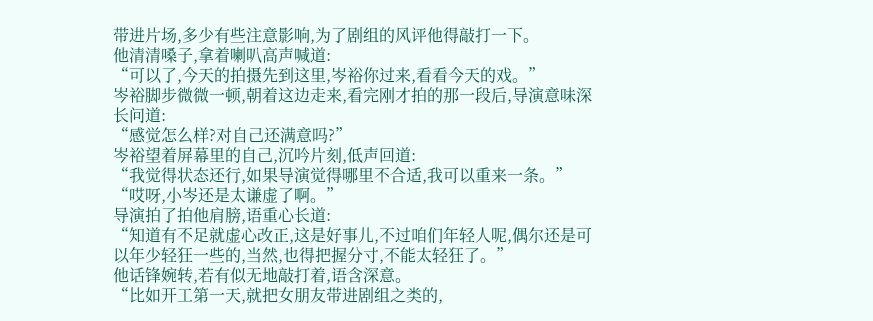带进片场,多少有些注意影响,为了剧组的风评他得敲打一下。
他清清嗓子,拿着喇叭高声喊道:
“可以了,今天的拍摄先到这里,岑裕你过来,看看今天的戏。”
岑裕脚步微微一顿,朝着这边走来,看完刚才拍的那一段后,导演意味深长问道:
“感觉怎么样?对自己还满意吗?”
岑裕望着屏幕里的自己,沉吟片刻,低声回道:
“我觉得状态还行,如果导演觉得哪里不合适,我可以重来一条。”
“哎呀,小岑还是太谦虚了啊。”
导演拍了拍他肩膀,语重心长道:
“知道有不足就虚心改正,这是好事儿,不过咱们年轻人呢,偶尔还是可以年少轻狂一些的,当然,也得把握分寸,不能太轻狂了。”
他话锋婉转,若有似无地敲打着,语含深意。
“比如开工第一天,就把女朋友带进剧组之类的,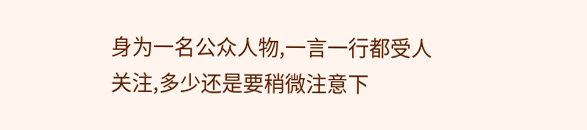身为一名公众人物,一言一行都受人关注,多少还是要稍微注意下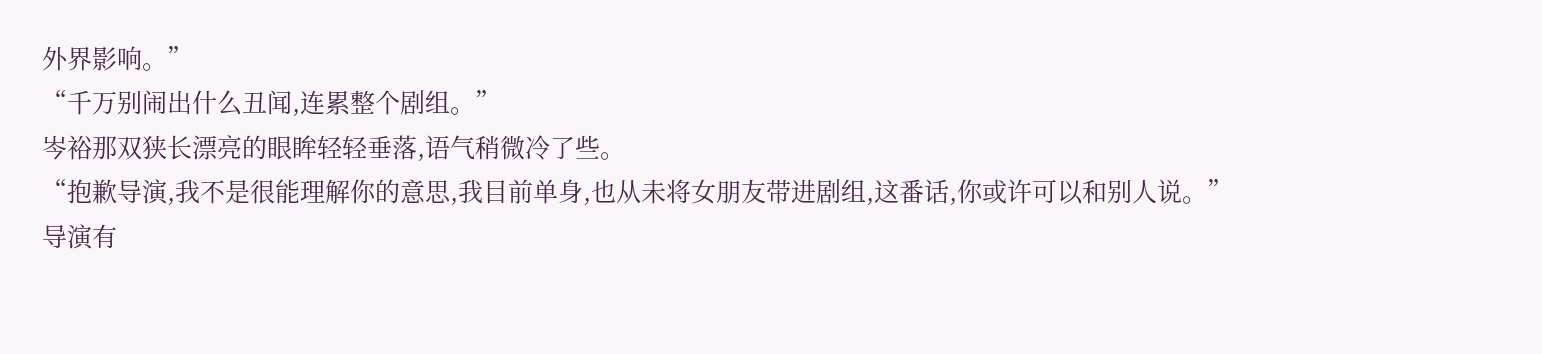外界影响。”
“千万别闹出什么丑闻,连累整个剧组。”
岑裕那双狭长漂亮的眼眸轻轻垂落,语气稍微冷了些。
“抱歉导演,我不是很能理解你的意思,我目前单身,也从未将女朋友带进剧组,这番话,你或许可以和别人说。”
导演有